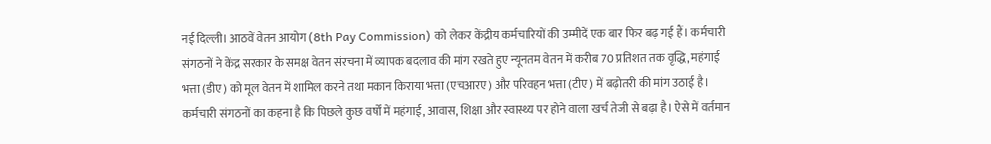नई दिल्ली। आठवें वेतन आयोग (8th Pay Commission) को लेकर केंद्रीय कर्मचारियों की उम्मीदें एक बार फिर बढ़ गई हैं। कर्मचारी संगठनों ने केंद्र सरकार के समक्ष वेतन संरचना में व्यापक बदलाव की मांग रखते हुए न्यूनतम वेतन में करीब 70 प्रतिशत तक वृद्धि, महंगाई भत्ता (डीए) को मूल वेतन में शामिल करने तथा मकान किराया भत्ता (एचआरए) और परिवहन भत्ता (टीए) में बढ़ोतरी की मांग उठाई है।
कर्मचारी संगठनों का कहना है कि पिछले कुछ वर्षों में महंगाई, आवास, शिक्षा और स्वास्थ्य पर होने वाला खर्च तेजी से बढ़ा है। ऐसे में वर्तमान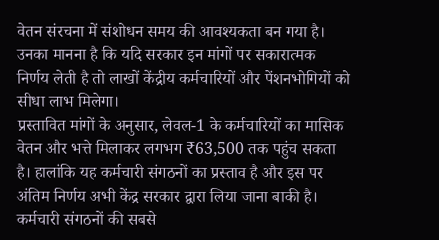वेतन संरचना में संशोधन समय की आवश्यकता बन गया है। उनका मानना है कि यदि सरकार इन मांगों पर सकारात्मक निर्णय लेती है तो लाखों केंद्रीय कर्मचारियों और पेंशनभोगियों को सीधा लाभ मिलेगा।
प्रस्तावित मांगों के अनुसार, लेवल-1 के कर्मचारियों का मासिक वेतन और भत्ते मिलाकर लगभग ₹63,500 तक पहुंच सकता है। हालांकि यह कर्मचारी संगठनों का प्रस्ताव है और इस पर अंतिम निर्णय अभी केंद्र सरकार द्वारा लिया जाना बाकी है।
कर्मचारी संगठनों की सबसे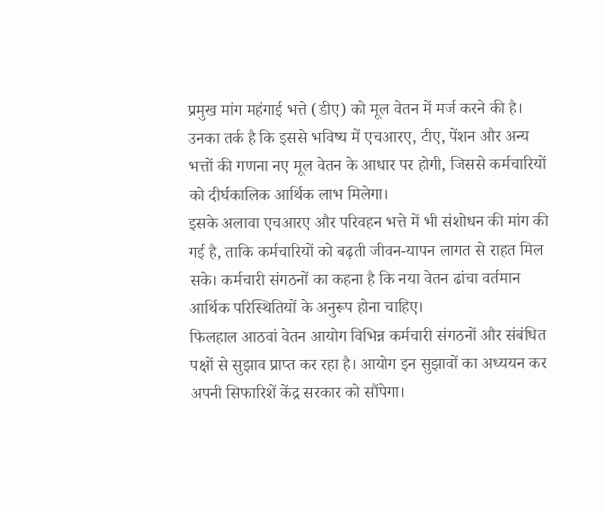प्रमुख मांग महंगाई भत्ते (डीए) को मूल वेतन में मर्ज करने की है। उनका तर्क है कि इससे भविष्य में एचआरए, टीए, पेंशन और अन्य भत्तों की गणना नए मूल वेतन के आधार पर होगी, जिससे कर्मचारियों को दीर्घकालिक आर्थिक लाभ मिलेगा।
इसके अलावा एचआरए और परिवहन भत्ते में भी संशोधन की मांग की गई है, ताकि कर्मचारियों को बढ़ती जीवन-यापन लागत से राहत मिल सके। कर्मचारी संगठनों का कहना है कि नया वेतन ढांचा वर्तमान आर्थिक परिस्थितियों के अनुरूप होना चाहिए।
फिलहाल आठवां वेतन आयोग विभिन्न कर्मचारी संगठनों और संबंधित पक्षों से सुझाव प्राप्त कर रहा है। आयोग इन सुझावों का अध्ययन कर अपनी सिफारिशें केंद्र सरकार को सौंपेगा।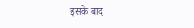इसके बाद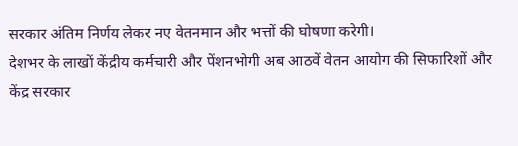सरकार अंतिम निर्णय लेकर नए वेतनमान और भत्तों की घोषणा करेगी।
देशभर के लाखों केंद्रीय कर्मचारी और पेंशनभोगी अब आठवें वेतन आयोग की सिफारिशों और केंद्र सरकार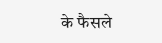के फैसले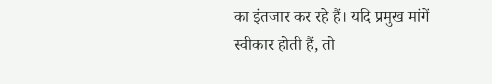का इंतजार कर रहे हैं। यदि प्रमुख मांगें स्वीकार होती हैं, तो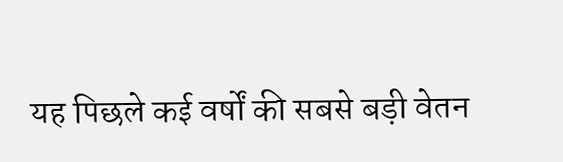यह पिछले कई वर्षों की सबसे बड़ी वेतन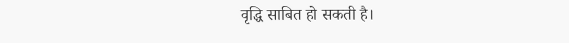वृद्धि साबित हो सकती है।